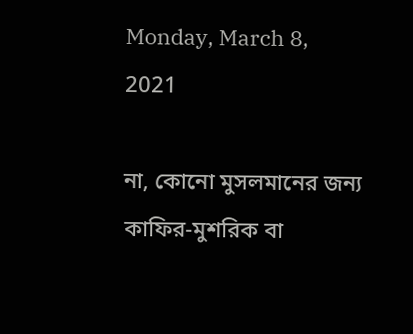Monday, March 8, 2021

না, কোনো মুসলমানের জন্য কাফির-মুশরিক বা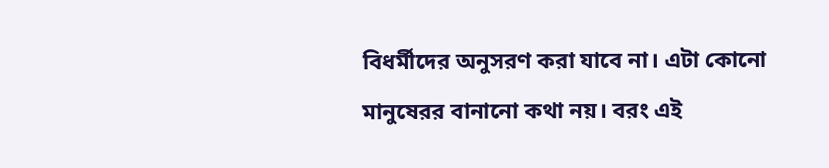বিধর্মীদের অনুসরণ করা যাবে না। এটা কোনো মানুষেরর বানানো কথা নয়। বরং এই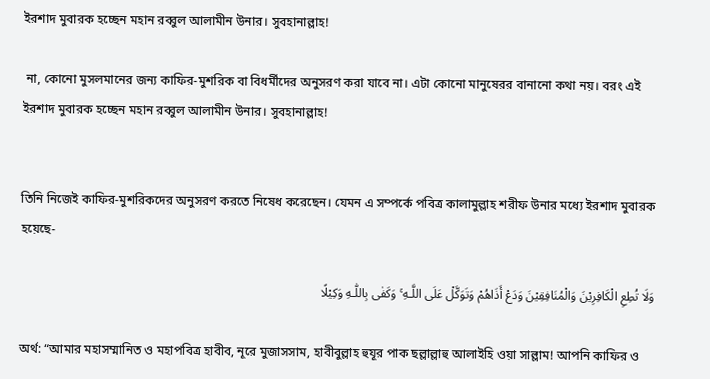ইরশাদ মুবারক হচ্ছেন মহান রব্বুল আলামীন উনার। সুবহানাল্লাহ!

 না, কোনো মুসলমানের জন্য কাফির-মুশরিক বা বিধর্মীদের অনুসরণ করা যাবে না। এটা কোনো মানুষেরর বানানো কথা নয়। বরং এই ইরশাদ মুবারক হচ্ছেন মহান রব্বুল আলামীন উনার। সুবহানাল্লাহ!


তিনি নিজেই কাফির-মুশরিকদের অনুসরণ করতে নিষেধ করেছেন। যেমন এ সম্পর্কে পবিত্র কালামুল্লাহ শরীফ উনার মধ্যে ইরশাদ মুবারক হয়েছে-

وَلَا تُطِعِ الْكَافِرِيْنَ وَالْمُنَافِقِيْنَ وَدَعْ أَذَاهُمْ وَتَوَكَّلْ عَلَى اللَّـهِ ۚ وَكَفٰى بِاللّٰـهِ وَكِيْلًا

অর্থ: “আমার মহাসম্মানিত ও মহাপবিত্র হাবীব, নূরে মুজাসসাম, হাবীবুল্লাহ হুযূর পাক ছল্লাল্লাহু আলাইহি ওয়া সাল্লাম! আপনি কাফির ও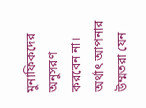মুনাফিকদের অনুসরণ করবেন না। অর্থাৎ আপনার উম্মতরা যেন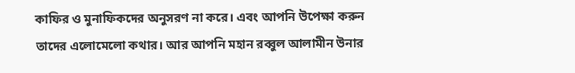কাফির ও মুনাফিকদের অনুসরণ না করে। এবং আপনি উপেক্ষা করুন তাদের এলোমেলো কথার। আর আপনি মহান রব্বুল আলামীন উনার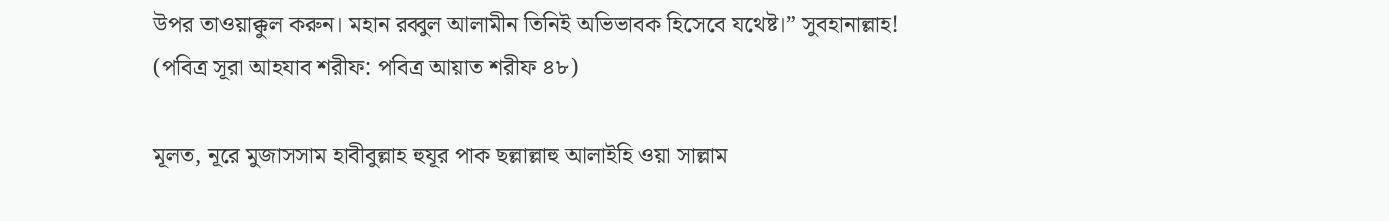উপর তাওয়াক্কুল করুন। মহান রব্বুল আলামীন তিনিই অভিভাবক হিসেবে যথেষ্ট।” সুবহানাল্লাহ! (পবিত্র সূরা আহযাব শরীফ: পবিত্র আয়াত শরীফ ৪৮)

মূলত, নূরে মুজাসসাম হাবীবুল্লাহ হুযূর পাক ছল্লাল্লাহু আলাইহি ওয়া সাল্লাম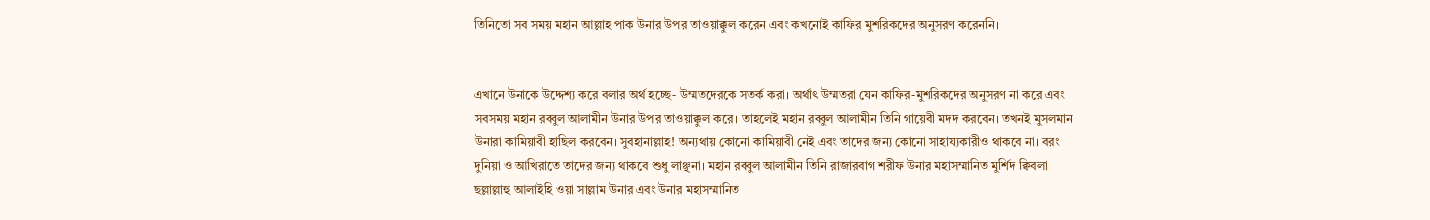তিনিতো সব সময় মহান আল্লাহ পাক উনার উপর তাওয়াক্কুল করেন এবং কখনোই কাফির মুশরিকদের অনুসরণ করেননি।


এখানে উনাকে উদ্দেশ্য করে বলার অর্থ হচ্ছে- উম্মতদেরকে সতর্ক করা। অর্থাৎ উম্মতরা যেন কাফির-মুশরিকদের অনুসরণ না করে এবং সবসময় মহান রব্বুল আলামীন উনার উপর তাওয়াক্কুল করে। তাহলেই মহান রব্বুল আলামীন তিনি গায়েবী মদদ করবেন। তখনই মুসলমান উনারা কামিয়াবী হাছিল করবেন। সুবহানাল্লাহ! অন্যথায় কোনো কামিয়াবী নেই এবং তাদের জন্য কোনো সাহায্যকারীও থাকবে না। বরং দুনিয়া ও আখিরাতে তাদের জন্য থাকবে শুধু লাঞ্ছনা। মহান রব্বুল আলামীন তিনি রাজারবাগ শরীফ উনার মহাসম্মানিত মুর্শিদ ক্বিবলা ছল্লাল্লাহু আলাইহি ওয়া সাল্লাম উনার এবং উনার মহাসম্মানিত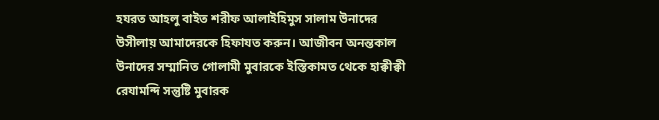হযরত আহলু বাইত শরীফ আলাইহিমুস সালাম উনাদের উসীলায় আমাদেরকে হিফাযত করুন। আজীবন অনন্তকাল উনাদের সম্মানিত গোলামী মুবারকে ইস্তিকামত থেকে হাক্বীক্বী রেযামন্দি সন্তুষ্টি মুবারক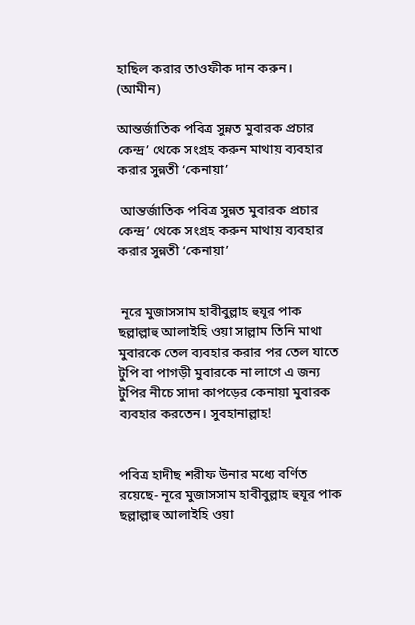হাছিল করার তাওফীক দান করুন। (আমীন)

আন্তর্জাতিক পবিত্র সুন্নত মুবারক প্রচার কেন্দ্র’ থেকে সংগ্রহ করুন মাথায় ব্যবহার করার সুন্নতী ‘কেনায়া’

 আন্তর্জাতিক পবিত্র সুন্নত মুবারক প্রচার কেন্দ্র’ থেকে সংগ্রহ করুন মাথায় ব্যবহার করার সুন্নতী ‘কেনায়া’


 নূরে মুজাসসাম হাবীবুল্লাহ হুযূর পাক ছল্লাল্লাহু আলাইহি ওয়া সাল্লাম তিনি মাথা মুবারকে তেল ব্যবহার করার পর তেল যাতে টুপি বা পাগড়ী মুবারকে না লাগে এ জন্য টুপির নীচে সাদা কাপড়ের কেনায়া মুবারক ব্যবহার করতেন। সুবহানাল্লাহ!


পবিত্র হাদীছ শরীফ উনার মধ্যে বর্ণিত রয়েছে- নূরে মুজাসসাম হাবীবুল্লাহ হুযূর পাক ছল্লাল্লাহু আলাইহি ওয়া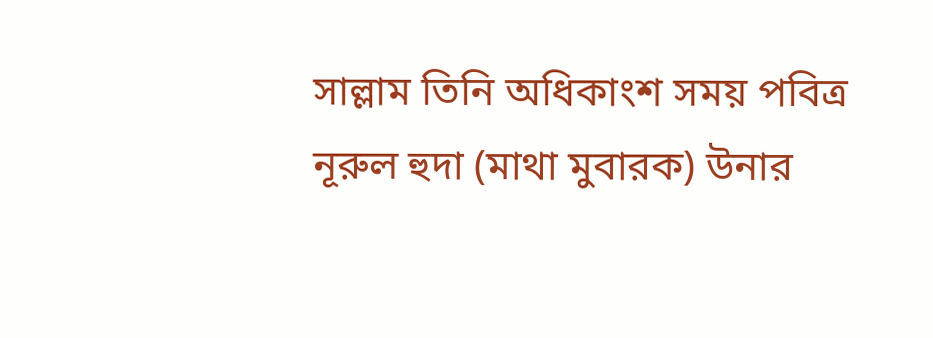সাল্লাম তিনি অধিকাংশ সময় পবিত্র নূরুল হুদা (মাথা মুবারক) উনার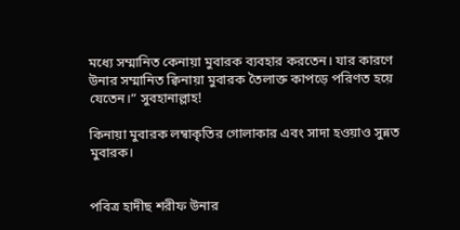মধ্যে সম্মানিত কেনায়া মুবারক ব্যবহার করতেন। যার কারণে উনার সম্মানিত ক্বিনায়া মুবারক তৈলাক্ত কাপড়ে পরিণত হয়ে যেতেন।” সুবহানাল্লাহ!

কিনায়া মুবারক লম্বাকৃতির গোলাকার এবং সাদা হওয়াও সুন্নত মুবারক।


পবিত্র হাদীছ শরীফ উনার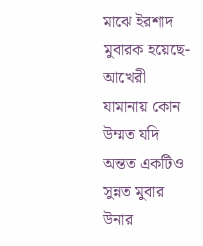মাঝে ইরশাদ মুবারক হয়েছে- আখেরী যামানায় কোন উম্মত যদি অন্তত একটিও সুন্নত মুবার উনার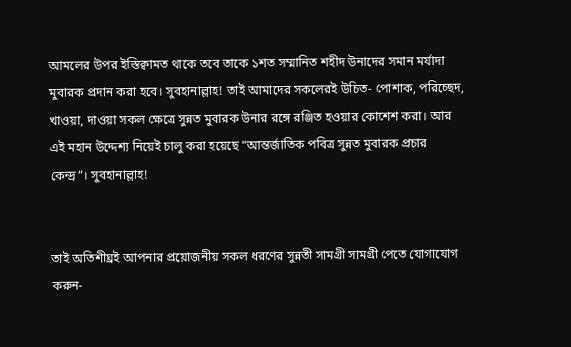আমলের উপর ইস্তিক্বামত থাকে তবে তাকে ১শত সম্মানিত শহীদ উনাদের সমান মর্যাদা মুবারক প্রদান করা হবে। সুবহানাল্লাহ! তাই আমাদের সকলেরই উচিত- পোশাক, পরিচ্ছেদ, খাওয়া, দাওয়া সকল ক্ষেত্রে সুন্নত মুবারক উনার রঙ্গে রঞ্জিত হওয়ার কোশেশ করা। আর এই মহান উদ্দেশ্য নিয়েই চালু করা হয়েছে “আন্তর্জাতিক পবিত্র সুন্নত মুবারক প্রচার কেন্দ্র”। সুবহানাল্লাহ!


তাই অতিশীঘ্রই আপনার প্রয়োজনীয় সকল ধরণের সুন্নতী সামগ্রী সামগ্রী পেতে যোগাযোগ করুন-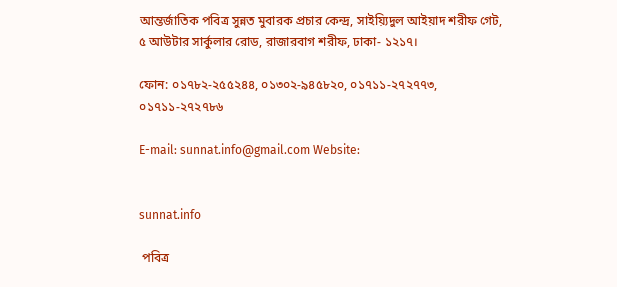আন্তর্জাতিক পবিত্র সুন্নত মুবারক প্রচার কেন্দ্র, সাইয়্যিদুল আইয়াদ শরীফ গেট, ৫ আউটার সার্কুলার রোড, রাজারবাগ শরীফ, ঢাকা- ১২১৭।

ফোন: ০১৭৮২-২৫৫২৪৪, ০১৩০২-৯৪৫৮২০, ০১৭১১-২৭২৭৭৩, ০১৭১১-২৭২৭৮৬

E-mail: sunnat.info@gmail.com Website:


sunnat.info

 পবিত্র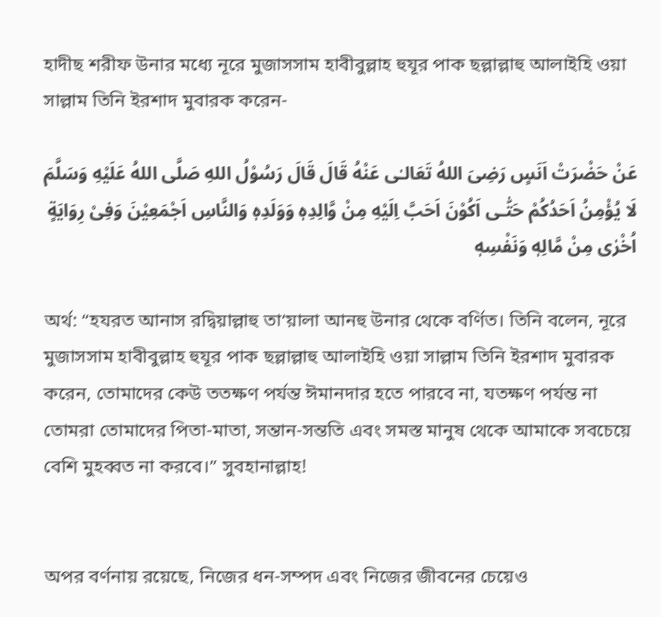হাদীছ শরীফ উনার মধ্যে নূরে মুজাসসাম হাবীবুল্লাহ হুযূর পাক ছল্লাল্লাহু আলাইহি ওয়া সাল্লাম তিনি ইরশাদ মুবারক করেন-

عَنْ حَضْرَتْ اَنَسٍ رَضِىَ اللهُ تَعَالـٰى عَنْهُ قَالَ قَالَ رَسُوْلُ اللهِ صَلَّى اللهُ عَلَيْهِ وَسَلَّمَ لَا يُؤْمِنُ اَحَدُكُمْ حَتّٰـى اَكُوْنَ اَحَبَّ اِلَيْهِ مِنْ وَّالِدِهٖ وَوَلَدِهٖ وَالنَّاسِ اَجْمَعِيْنَ وَفِىْ رِوَايَةٍ اُخْرٰى مِنْ مَّالِهٖ وَنَفْسِهٖ

অর্থ: “হযরত আনাস রদ্বিয়াল্লাহু তা‘য়ালা আনহু উনার থেকে বর্ণিত। তিনি বলেন, নূরে মুজাসসাম হাবীবুল্লাহ হুযূর পাক ছল্লাল্লাহু আলাইহি ওয়া সাল্লাম তিনি ইরশাদ মুবারক করেন, তোমাদের কেউ ততক্ষণ পর্যন্ত ঈমানদার হতে পারবে না, যতক্ষণ পর্যন্ত না তোমরা তোমাদের পিতা-মাতা, সন্তান-সন্ততি এবং সমস্ত মানুষ থেকে আমাকে সবচেয়ে বেশি মুহব্বত না করবে।” সুবহানাল্লাহ!


অপর বর্ণনায় রয়েছে, নিজের ধন-সম্পদ এবং নিজের জীবনের চেয়েও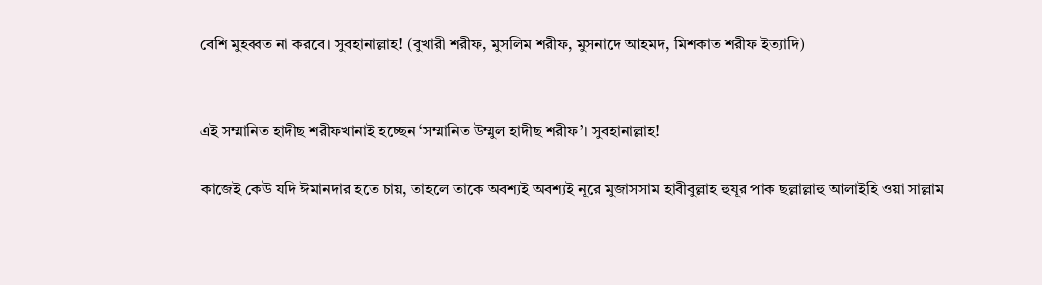বেশি মুহব্বত না করবে। সুবহানাল্লাহ! (বুখারী শরীফ, মুসলিম শরীফ, মুসনাদে আহমদ, মিশকাত শরীফ ইত্যাদি)


এই সম্মানিত হাদীছ শরীফখানাই হচ্ছেন ‘সম্মানিত উম্মুল হাদীছ শরীফ’। সুবহানাল্লাহ!

কাজেই কেউ যদি ঈমানদার হতে চায়, তাহলে তাকে অবশ্যই অবশ্যই নূরে মুজাসসাম হাবীবুল্লাহ হুযূর পাক ছল্লাল্লাহু আলাইহি ওয়া সাল্লাম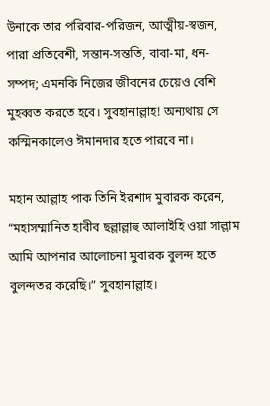উনাকে তার পরিবার-পরিজন, আত্মীয়-স্বজন, পারা প্রতিবেশী, সন্তান-সন্ততি, বাবা-মা, ধন-সম্পদ; এমনকি নিজের জীবনের চেয়েও বেশি মুহব্বত করতে হবে। সুবহানাল্লাহ! অন্যথায় সে কস্মিনকালেও ঈমানদার হতে পারবে না।

মহান আল্লাহ পাক তিনি ইরশাদ মুবারক করেন, “মহাসম্মানিত হাবীব ছল্লাল্লাহু আলাইহি ওয়া সাল্লাম আমি আপনার আলোচনা মুবারক বুলন্দ হতে বুলন্দতর করেছি।” সুবহানাল্লাহ।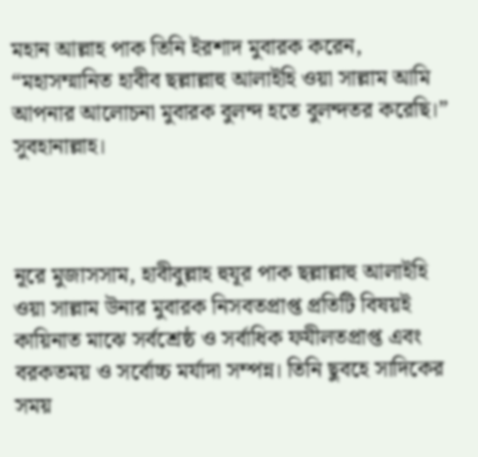মহান আল্লাহ পাক তিনি ইরশাদ মুবারক করেন, “মহাসম্মানিত হাবীব ছল্লাল্লাহু আলাইহি ওয়া সাল্লাম আমি আপনার আলোচনা মুবারক বুলন্দ হতে বুলন্দতর করেছি।” সুবহানাল্লাহ।



নূরে মুজাসসাম, হাবীবুল্লাহ হুযূর পাক ছল্লাল্লাহু আলাইহি ওয়া সাল্লাম উনার মুবারক নিসবতপ্রাপ্ত প্রতিটি বিষয়ই কায়িনাত মাঝে সর্বশ্রেষ্ঠ ও সর্বাধিক ফযীলতপ্রাপ্ত এবং বরকতময় ও সর্বোচ্চ মর্যাদা সম্পন্ন। তিনি ছুবহে সাদিকের সময়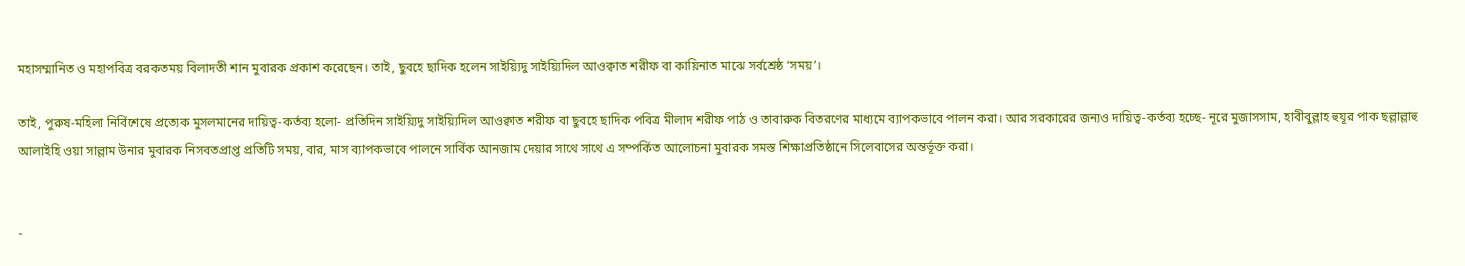মহাসম্মানিত ও মহাপবিত্র বরকতময় বিলাদতী শান মুবারক প্রকাশ করেছেন। তাই, ছুবহে ছাদিক হলেন সাইয়্যিদু সাইয়্যিদিল আওক্বাত শরীফ বা কায়িনাত মাঝে সর্বশ্রেষ্ঠ ‘সময়’।

তাই, পুরুষ-মহিলা নির্বিশেষে প্রত্যেক মুসলমানের দায়িত্ব-কর্তব্য হলো- প্রতিদিন সাইয়্যিদু সাইয়্যিদিল আওক্বাত শরীফ বা ছুবহে ছাদিক পবিত্র মীলাদ শরীফ পাঠ ও তাবারুক বিতরণের মাধ্যমে ব্যাপকভাবে পালন করা। আর সরকারের জন্যও দায়িত্ব-কর্তব্য হচ্ছে- নূরে মুজাসসাম, হাবীবুল্লাহ হুযূর পাক ছল্লাল্লাহু আলাইহি ওয়া সাল্লাম উনার মুবারক নিসবতপ্রাপ্ত প্রতিটি সময়, বার, মাস ব্যাপকভাবে পালনে সার্বিক আনজাম দেয়ার সাথে সাথে এ সম্পর্কিত আলোচনা মুবারক সমস্ত শিক্ষাপ্রতিষ্ঠানে সিলেবাসের অন্তর্ভূক্ত করা।


-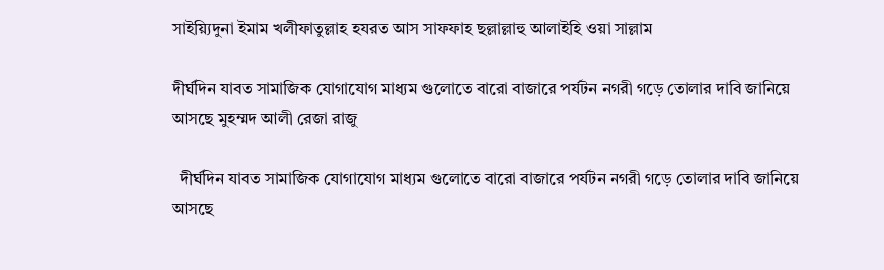সাইয়্যিদুনা ইমাম খলীফাতুল্লাহ হযরত আস সাফফাহ ছল্লাল্লাহু আলাইহি ওয়া সাল্লাম

দীর্ঘদিন যাবত সামাজিক যোগাযোগ মাধ্যম গুলোতে বারো বাজারে পর্যটন নগরী গড়ে তোলার দাবি জানিয়ে আসছে মুহম্মদ আলী রেজা রাজু

  দীর্ঘদিন যাবত সামাজিক যোগাযোগ মাধ্যম গুলোতে বারো বাজারে পর্যটন নগরী গড়ে তোলার দাবি জানিয়ে আসছে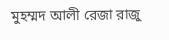মুহম্মদ আলী রেজা রাজু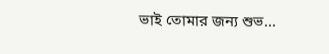ভাই তোমার জন্য শুভ...